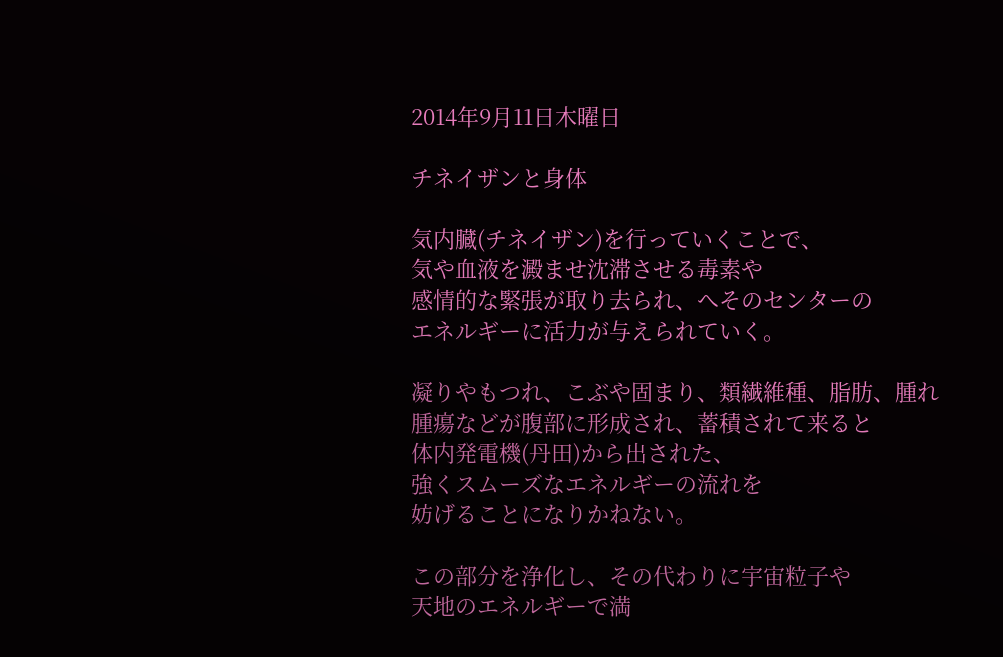2014年9月11日木曜日

チネイザンと身体

気内臓(チネイザン)を行っていくことで、
気や血液を澱ませ沈滞させる毒素や
感情的な緊張が取り去られ、へそのセンターの
エネルギーに活力が与えられていく。

凝りやもつれ、こぶや固まり、類繊維種、脂肪、腫れ
腫瘍などが腹部に形成され、蓄積されて来ると
体内発電機(丹田)から出された、
強くスムーズなエネルギーの流れを
妨げることになりかねない。

この部分を浄化し、その代わりに宇宙粒子や
天地のエネルギーで満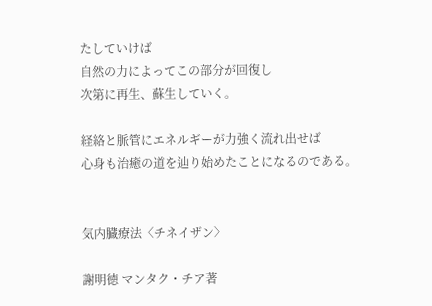たしていけば
自然の力によってこの部分が回復し
次第に再生、蘇生していく。

経絡と脈管にエネルギーが力強く流れ出せば
心身も治癒の道を辿り始めたことになるのである。


気内臓療法〈チネイザン〉

謝明徳 マンタク・チア著